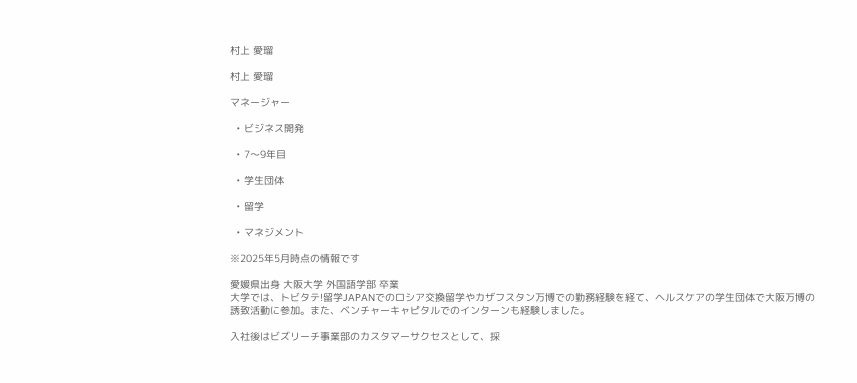村上 愛瑠

村上 愛瑠

マネージャー

  • ビジネス開発

  • 7〜9年目

  • 学生団体

  • 留学

  • マネジメント

※2025年5月時点の情報です

愛媛県出身 大阪大学 外国語学部 卒業
大学では、トビタテ!留学JAPANでのロシア交換留学やカザフスタン万博での勤務経験を経て、ヘルスケアの学生団体で大阪万博の誘致活動に参加。また、ベンチャーキャピタルでのインターンも経験しました。

入社後はビズリーチ事業部のカスタマーサクセスとして、採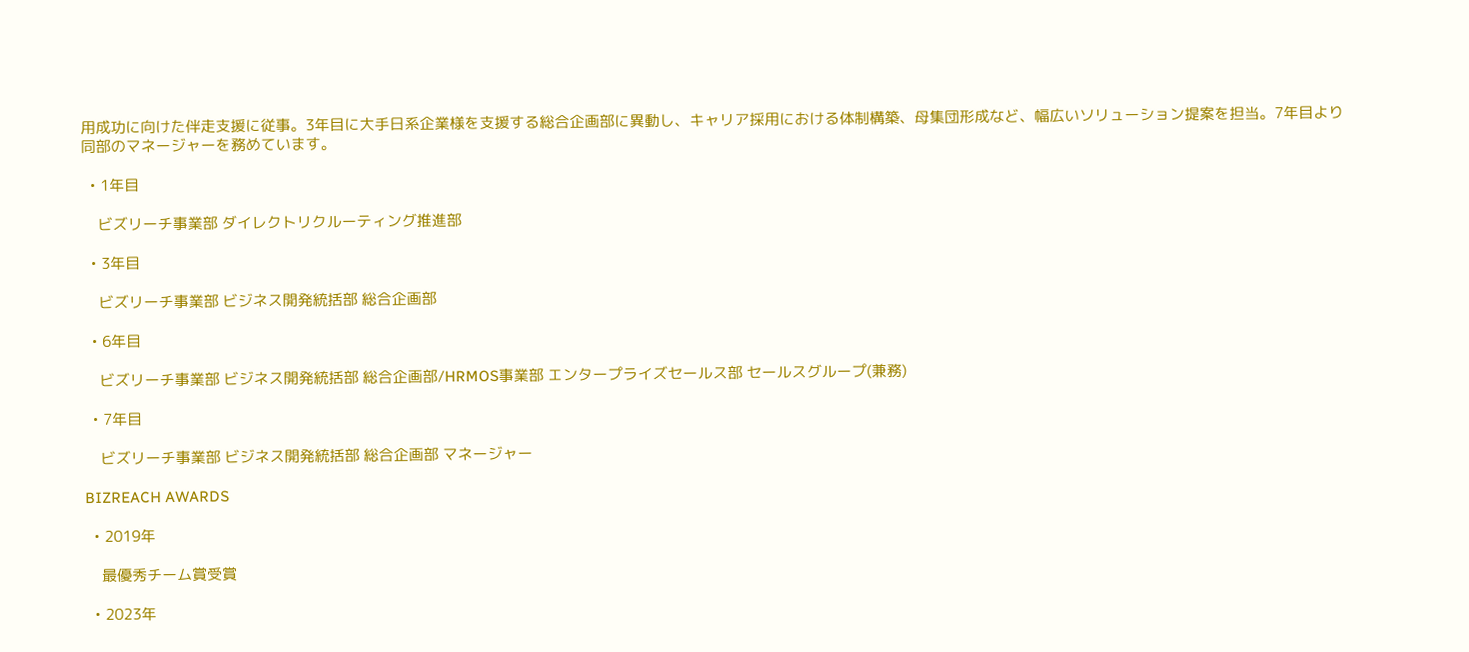用成功に向けた伴走支援に従事。3年目に大手日系企業様を支援する総合企画部に異動し、キャリア採用における体制構築、母集団形成など、幅広いソリューション提案を担当。7年目より同部のマネージャーを務めています。

  • 1年目

    ビズリーチ事業部 ダイレクトリクルーティング推進部

  • 3年目

    ビズリーチ事業部 ビジネス開発統括部 総合企画部

  • 6年目

    ビズリーチ事業部 ビジネス開発統括部 総合企画部/HRMOS事業部 エンタープライズセールス部 セールスグループ(兼務)

  • 7年目

    ビズリーチ事業部 ビジネス開発統括部 総合企画部 マネージャー

BIZREACH AWARDS

  • 2019年

    最優秀チーム賞受賞

  • 2023年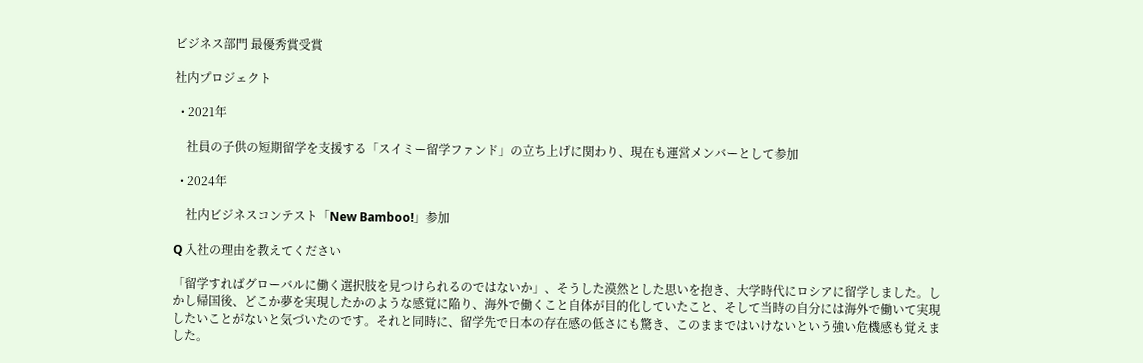ビジネス部門 最優秀賞受賞

社内プロジェクト

  • 2021年

    社員の子供の短期留学を支援する「スイミー留学ファンド」の立ち上げに関わり、現在も運営メンバーとして参加

  • 2024年

    社内ビジネスコンテスト「New Bamboo!」参加

Q 入社の理由を教えてください

「留学すればグローバルに働く選択肢を見つけられるのではないか」、そうした漠然とした思いを抱き、大学時代にロシアに留学しました。しかし帰国後、どこか夢を実現したかのような感覚に陥り、海外で働くこと自体が目的化していたこと、そして当時の自分には海外で働いて実現したいことがないと気づいたのです。それと同時に、留学先で日本の存在感の低さにも驚き、このままではいけないという強い危機感も覚えました。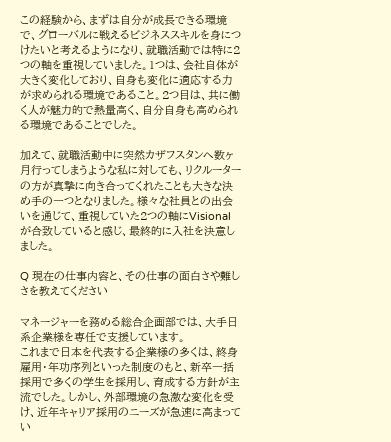この経験から、まずは自分が成長できる環境で、グローバルに戦えるビジネススキルを身につけたいと考えるようになり、就職活動では特に2つの軸を重視していました。1つは、会社自体が大きく変化しており、自身も変化に適応する力が求められる環境であること。2つ目は、共に働く人が魅力的で熱量高く、自分自身も高められる環境であることでした。

加えて、就職活動中に突然カザフスタンへ数ヶ月行ってしまうような私に対しても、リクルーターの方が真摯に向き合ってくれたことも大きな決め手の一つとなりました。様々な社員との出会いを通じて、重視していた2つの軸にVisionalが合致していると感じ、最終的に入社を決意しました。

Q 現在の仕事内容と、その仕事の面白さや難しさを教えてください

マネージャーを務める総合企画部では、大手日系企業様を専任で支援しています。
これまで日本を代表する企業様の多くは、終身雇用・年功序列といった制度のもと、新卒一括採用で多くの学生を採用し、育成する方針が主流でした。しかし、外部環境の急激な変化を受け、近年キャリア採用のニーズが急速に高まってい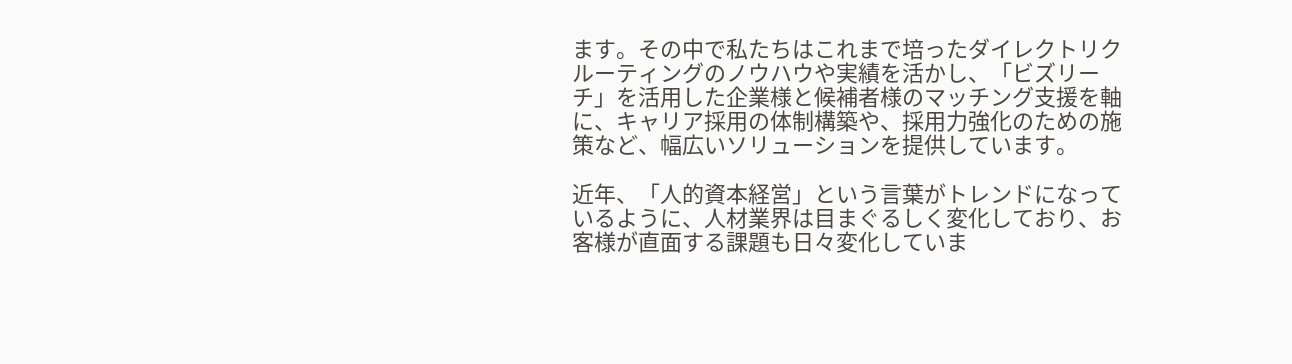ます。その中で私たちはこれまで培ったダイレクトリクルーティングのノウハウや実績を活かし、「ビズリーチ」を活用した企業様と候補者様のマッチング支援を軸に、キャリア採用の体制構築や、採用力強化のための施策など、幅広いソリューションを提供しています。

近年、「人的資本経営」という言葉がトレンドになっているように、人材業界は目まぐるしく変化しており、お客様が直面する課題も日々変化していま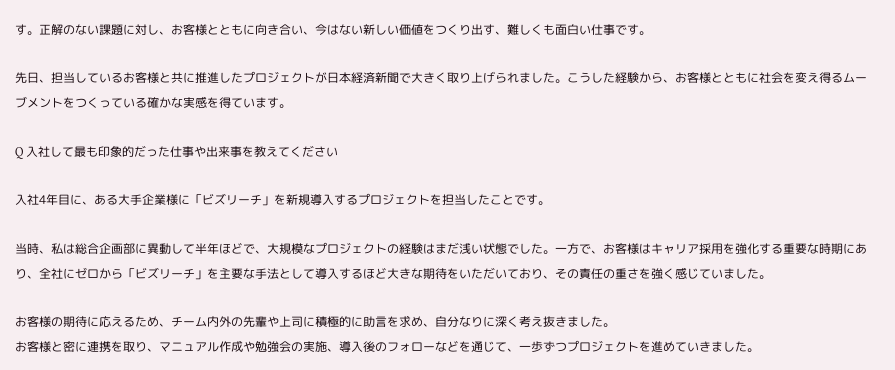す。正解のない課題に対し、お客様とともに向き合い、今はない新しい価値をつくり出す、難しくも面白い仕事です。

先日、担当しているお客様と共に推進したプロジェクトが日本経済新聞で大きく取り上げられました。こうした経験から、お客様とともに社会を変え得るムーブメントをつくっている確かな実感を得ています。

Q 入社して最も印象的だった仕事や出来事を教えてください

入社4年目に、ある大手企業様に「ビズリーチ」を新規導入するプロジェクトを担当したことです。

当時、私は総合企画部に異動して半年ほどで、大規模なプロジェクトの経験はまだ浅い状態でした。一方で、お客様はキャリア採用を強化する重要な時期にあり、全社にゼロから「ビズリーチ」を主要な手法として導入するほど大きな期待をいただいており、その責任の重さを強く感じていました。

お客様の期待に応えるため、チーム内外の先輩や上司に積極的に助言を求め、自分なりに深く考え抜きました。
お客様と密に連携を取り、マニュアル作成や勉強会の実施、導入後のフォローなどを通じて、一歩ずつプロジェクトを進めていきました。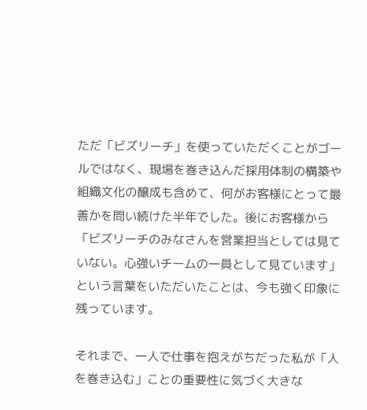ただ「ビズリーチ」を使っていただくことがゴールではなく、現場を巻き込んだ採用体制の構築や組織文化の醸成も含めて、何がお客様にとって最善かを問い続けた半年でした。後にお客様から「ビズリーチのみなさんを営業担当としては見ていない。心強いチームの一員として見ています」という言葉をいただいたことは、今も強く印象に残っています。

それまで、一人で仕事を抱えがちだった私が「人を巻き込む」ことの重要性に気づく大きな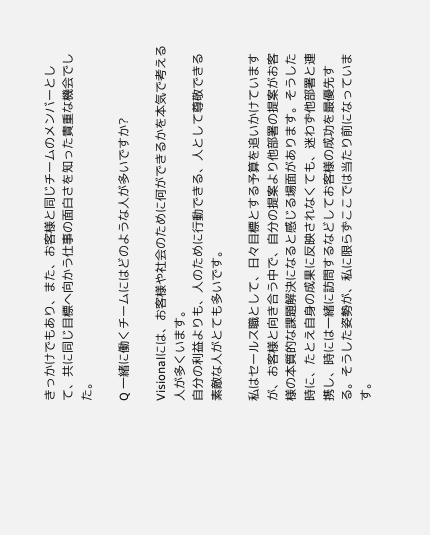きっかけでもあり、また、お客様と同じチームのメンバーとして、共に同じ目標へ向かう仕事の面白さを知った貴重な機会でした。

Q 一緒に働くチームにはどのような人が多いですか?

Visionalには、お客様や社会のために何ができるかを本気で考える人が多くいます。
自分の利益よりも、人のために行動できる、人として尊敬できる素敵な人がとても多いです。

私はセールス職として、日々目標とする予算を追いかけていますが、お客様と向き合う中で、自分の提案より他部署の提案がお客様の本質的な課題解決になると感じる場面があります。そうした時に、たとえ自身の成果に反映されなくても、迷わず他部署と連携し、時には一緒に訪問するなどしてお客様の成功を最優先する。そうした姿勢が、私に限らずここでは当たり前になっています。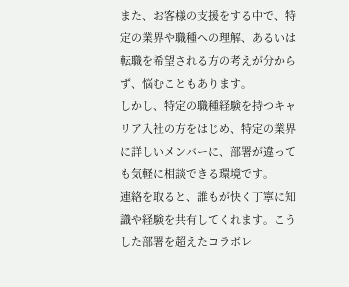また、お客様の支援をする中で、特定の業界や職種への理解、あるいは転職を希望される方の考えが分からず、悩むこともあります。
しかし、特定の職種経験を持つキャリア入社の方をはじめ、特定の業界に詳しいメンバーに、部署が違っても気軽に相談できる環境です。
連絡を取ると、誰もが快く丁寧に知識や経験を共有してくれます。こうした部署を超えたコラボレ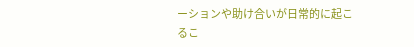ーションや助け合いが日常的に起こるこ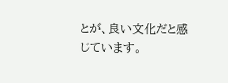とが、良い文化だと感じています。